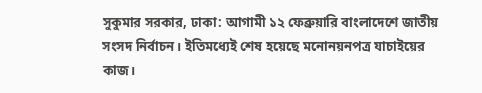সুকুমার সরকার, ঢাকা: আগামী ১২ ফেব্রুয়ারি বাংলাদেশে জাতীয় সংসদ নির্বাচন। ইতিমধ্যেই শেষ হয়েছে মনোনয়নপত্র যাচাইয়ের কাজ।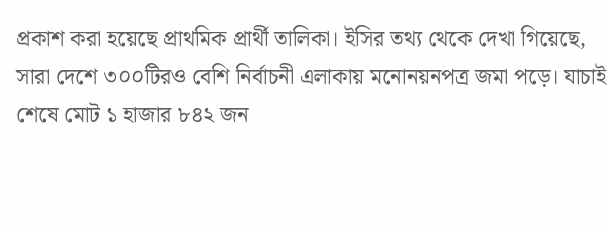প্রকাশ করা হয়েছে প্রাথমিক প্রার্থী তালিকা। ইসির তথ্য থেকে দেখা গিয়েছে, সারা দেশে ৩০০টিরও বেশি নির্বাচনী এলাকায় মনোনয়নপত্র জমা পড়ে। যাচাই শেষে মোট ১ হাজার ৮৪২ জন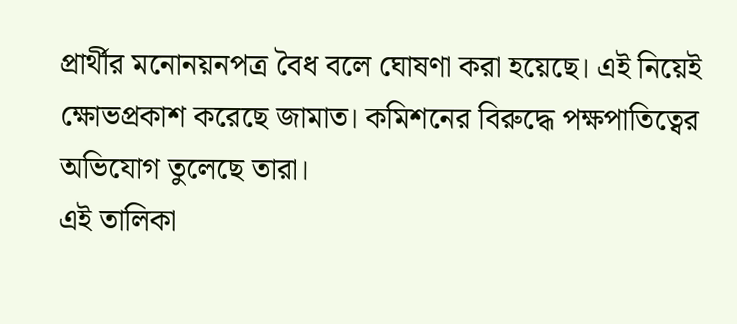প্রার্থীর মনোনয়নপত্র বৈধ বলে ঘোষণা করা হয়েছে। এই নিয়েই ক্ষোভপ্রকাশ করেছে জামাত। কমিশনের বিরুদ্ধে পক্ষপাতিত্বের অভিযোগ তুলেছে তারা।
এই তালিকা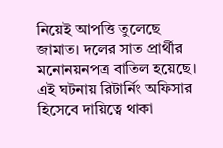নিয়েই আপত্তি তুলেছে জামাত। দলের সাত প্রার্থীর মনোনয়নপত্র বাতিল হয়েছে। এই ঘটনায় রিটার্নিং অফিসার হিসেবে দায়িত্বে থাকা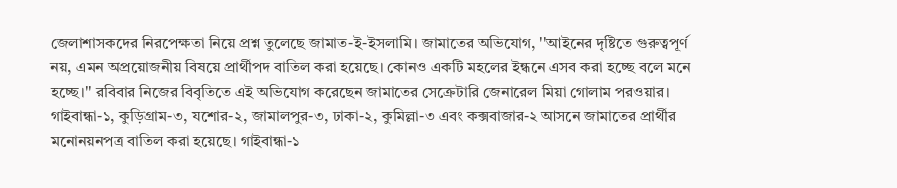জেলাশাসকদের নিরপেক্ষতা নিয়ে প্রশ্ন তুলেছে জামাত-ই-ইসলামি। জামাতের অভিযোগ, ''আইনের দৃষ্টিতে গুরুত্বপূর্ণ নয়, এমন অপ্রয়োজনীয় বিষয়ে প্রার্থীপদ বাতিল করা হয়েছে। কোনও একটি মহলের ইন্ধনে এসব করা হচ্ছে বলে মনে হচ্ছে।'' রবিবার নিজের বিবৃতিতে এই অভিযোগ করেছেন জামাতের সেক্রেটারি জেনারেল মিয়া গোলাম পরওয়ার। গাইবান্ধা-১, কুড়িগ্রাম-৩, যশোর-২, জামালপুর-৩, ঢাকা-২, কুমিল্লা-৩ এবং কক্সবাজার-২ আসনে জামাতের প্রার্থীর মনোনয়নপত্র বাতিল করা হয়েছে। গাইবান্ধা-১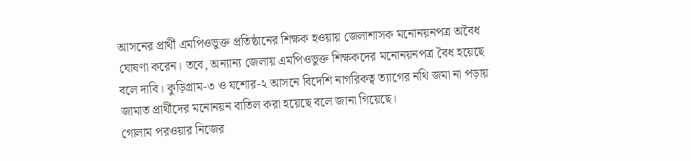আসনের প্রার্থী এমপিওভুক্ত প্রতিষ্ঠানের শিক্ষক হওয়ায় জেলাশাসক মনোনয়নপত্র অবৈধ ঘোষণা করেন। তবে, অন্যান্য জেলায় এমপিওভুক্ত শিক্ষকদের মনোনয়নপত্র বৈধ হয়েছে বলে দাবি। কুড়িগ্রাম-৩ ও যশোর-২ আসনে বিদেশি নাগরিকত্ব ত্যাগের নথি জমা না পড়ায় জামাত প্রার্থীদের মনোনয়ন বাতিল করা হয়েছে বলে জানা গিয়েছে।
গোলাম পরওয়ার নিজের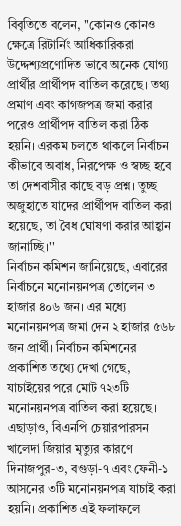বিবৃতিতে বলেন, ''কোনও কোনও ক্ষেত্রে রিটার্নিং আধিকারিকরা উদ্দেশ্যপ্রণোদিত ভাবে অনেক যোগ্য প্রার্থীর প্রার্থীপদ বাতিল করেছে। তথ্য প্রমাণ এবং কাগজপত্র জমা করার পরেও প্রার্থীপদ বাতিল করা ঠিক হয়নি। এরকম চলতে থাকলে নির্বাচন কীভাবে অবাধ, নিরপেক্ষ ও স্বচ্ছ হবে তা দেশবাসীর কাছে বড় প্রশ্ন। তুচ্ছ অজুহাতে যাদের প্রার্থীপদ বাতিল করা হয়েছে, তা বৈধ ঘোষণা করার আহ্বান জানাচ্ছি।''
নির্বাচন কমিশন জানিয়েছে, এবারের নির্বাচনে মনোনয়নপত্র তোলেন ৩ হাজার ৪০৬ জন। এর মধ্যে মনোনয়নপত্র জমা দেন ২ হাজার ৫৬৮ জন প্রার্থী। নির্বাচন কমিশনের প্রকাশিত তথ্যে দেখা গেছে, যাচাইয়ের পরে মোট ৭২৩টি মনোনয়নপত্র বাতিল করা হয়েছে। এছাড়াও, বিএনপি চেয়ারপারসন খালেদা জিয়ার মৃত্যুর কারণে দিনাজপুর-৩, বগুড়া-৭ এবং ফেনী-১ আসনের ৩টি মনোনয়নপত্র যাচাই করা হয়নি। প্রকাশিত এই ফলাফলে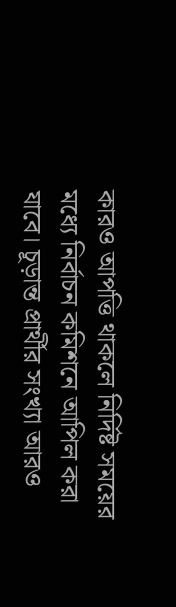কারও আপত্তি থাকলে নির্দিষ্ট সময়ের মধ্যে নির্বাচন কমিশনে আপিল করা যাবে। চূড়ান্ত প্রার্থীর সংখ্যা আরও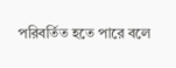পরিবর্তিত হতে পারে বলে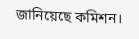জানিয়েছে কমিশন।